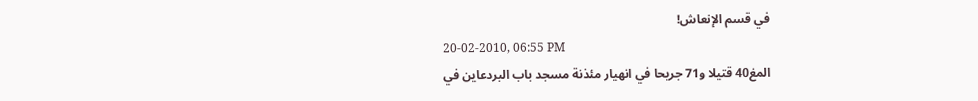في قسم الإنعاش!
20-02-2010, 06:55 PM
المغ40 قتيلا و71 جريحا في انهيار مئذنة مسجد باب البردعاين في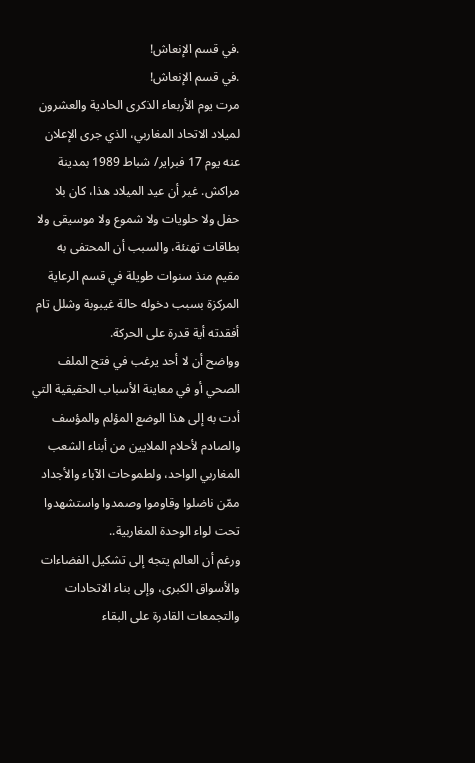.في قسم الإنعاش!
.في قسم الإنعاش!
مرت يوم الأربعاء الذكرى الحادية والعشرون لميلاد الاتحاد المغاربي، الذي جرى الإعلان عنه يوم 17 فبراير/ شباط 1989 بمدينة مراكش. غير أن عيد الميلاد هذا، كان بلا حفل ولا حلويات ولا شموع ولا موسيقى ولا بطاقات تهنئة، والسبب أن المحتفى به مقيم منذ سنوات طويلة في قسم الرعاية المركزة بسبب دخوله حالة غيبوبة وشلل تام أفقدته أية قدرة على الحركة.
وواضح أن لا أحد يرغب في فتح الملف الصحي أو في معاينة الأسباب الحقيقية التي أدت به إلى هذا الوضع المؤلم والمؤسف والصادم لأحلام الملايين من أبناء الشعب المغاربي الواحد، ولطموحات الآباء والأجداد ممّن ناضلوا وقاوموا وصمدوا واستشهدوا تحت لواء الوحدة المغاربية..
ورغم أن العالم يتجه إلى تشكيل الفضاءات والأسواق الكبرى، وإلى بناء الاتحادات والتجمعات القادرة على البقاء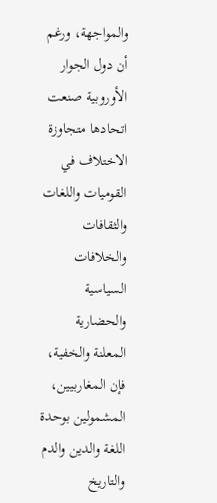والمواجهة، ورغم أن دول الجوار الأوروبية صنعت اتحادها متجاوزة الاختلاف في القوميات واللغات والثقافات والخلافات السياسية والحضارية المعلنة والخفية، فإن المغاربيين، المشمولين بوحدة اللغة والدين والدم والتاريخ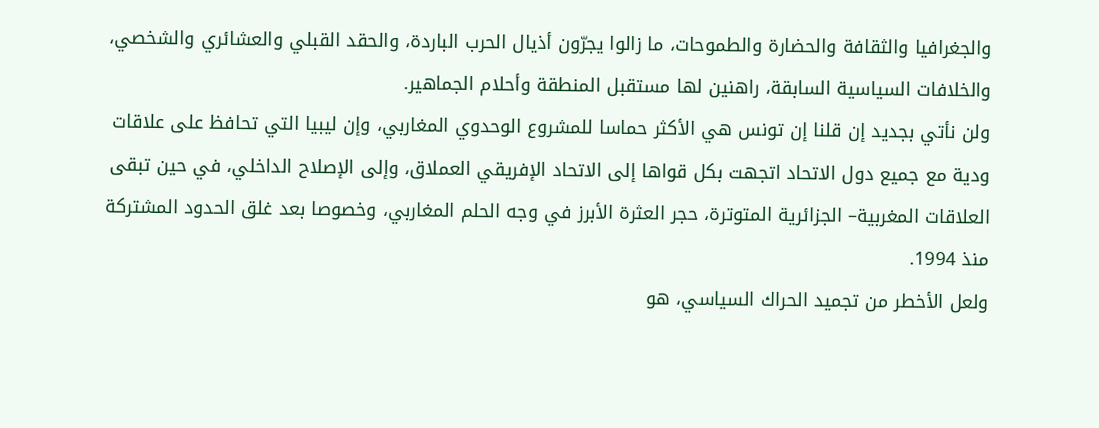والجغرافيا والثقافة والحضارة والطموحات، ما زالوا يجرّون أذيال الحرب الباردة، والحقد القبلي والعشائري والشخصي، والخلافات السياسية السابقة، راهنين لها مستقبل المنطقة وأحلام الجماهير.
ولن نأتي بجديد إن قلنا إن تونس هي الأكثر حماسا للمشروع الوحدوي المغاربي، وإن ليبيا التي تحافظ على علاقات ودية مع جميع دول الاتحاد اتجهت بكل قواها إلى الاتحاد الإفريقي العملاق، وإلى الإصلاح الداخلي، في حين تبقى العلاقات المغربية– الجزائرية المتوترة، حجر العثرة الأبرز في وجه الحلم المغاربي، وخصوصا بعد غلق الحدود المشتركة منذ 1994.
ولعل الأخطر من تجميد الحراك السياسي، هو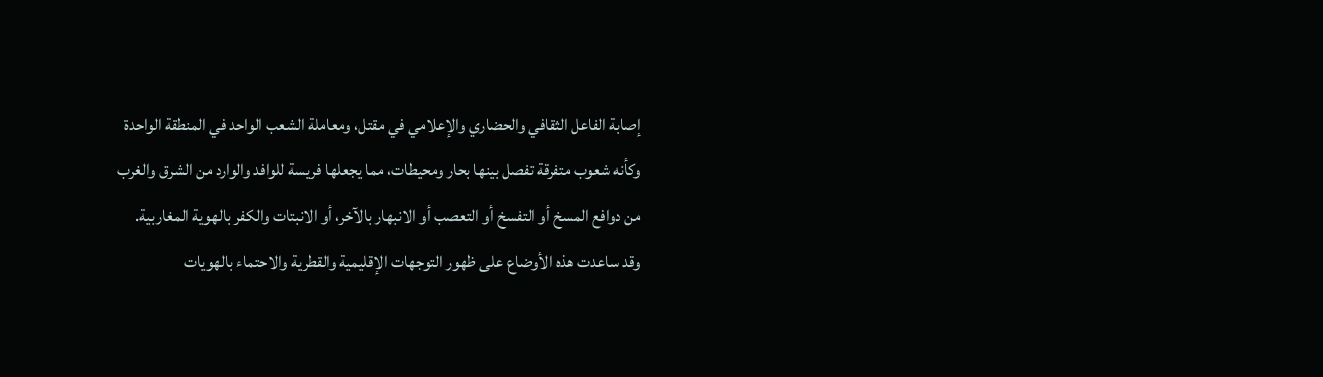إصابة الفاعل الثقافي والحضاري والإعلامي في مقتل، ومعاملة الشعب الواحد في المنطقة الواحدة وكأنه شعوب متفرقة تفصل بينها بحار ومحيطات، مما يجعلها فريسة للوافد والوارد من الشرق والغرب من دوافع المسخ أو التفسخ أو التعصب أو الانبهار بالآخر، أو الانبتات والكفر بالهوية المغاربية.
وقد ساعدت هذه الأوضاع على ظهور التوجهات الإقليمية والقطرية والاحتماء بالهويات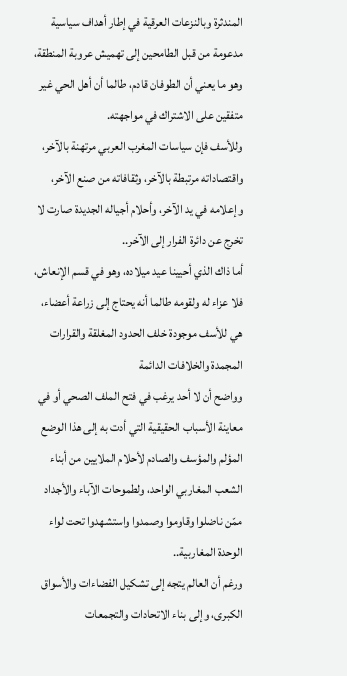المندثرة وبالنزعات العرقية في إطار أهداف سياسية مدعومة من قبل الطامحين إلى تهميش عروبة المنطقة، وهو ما يعني أن الطوفان قادم، طالما أن أهل الحي غير متفقين على الاشتراك في مواجهته.
وللأسف فإن سياسات المغرب العربي مرتهنة بالآخر، واقتصاداته مرتبطة بالآخر، وثقافاته من صنع الآخر، وإعلامه في يد الآخر، وأحلام أجياله الجديدة صارت لا تخرج عن دائرة الفرار إلى الآخر..
أما ذاك الذي أحيينا عيد ميلاده، وهو في قسم الإنعاش، فلا عزاء له ولقومه طالما أنه يحتاج إلى زراعة أعضاء، هي للأسف موجودة خلف الحدود المغلقة والقرارات المجمدة والخلافات الدائمة
وواضح أن لا أحد يرغب في فتح الملف الصحي أو في معاينة الأسباب الحقيقية التي أدت به إلى هذا الوضع المؤلم والمؤسف والصادم لأحلام الملايين من أبناء الشعب المغاربي الواحد، ولطموحات الآباء والأجداد ممّن ناضلوا وقاوموا وصمدوا واستشهدوا تحت لواء الوحدة المغاربية..
ورغم أن العالم يتجه إلى تشكيل الفضاءات والأسواق الكبرى، وإلى بناء الاتحادات والتجمعات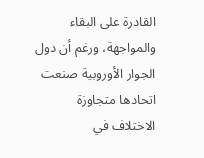القادرة على البقاء والمواجهة، ورغم أن دول الجوار الأوروبية صنعت اتحادها متجاوزة الاختلاف في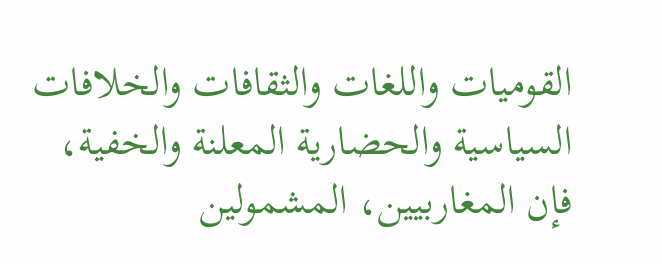القوميات واللغات والثقافات والخلافات السياسية والحضارية المعلنة والخفية، فإن المغاربيين، المشمولين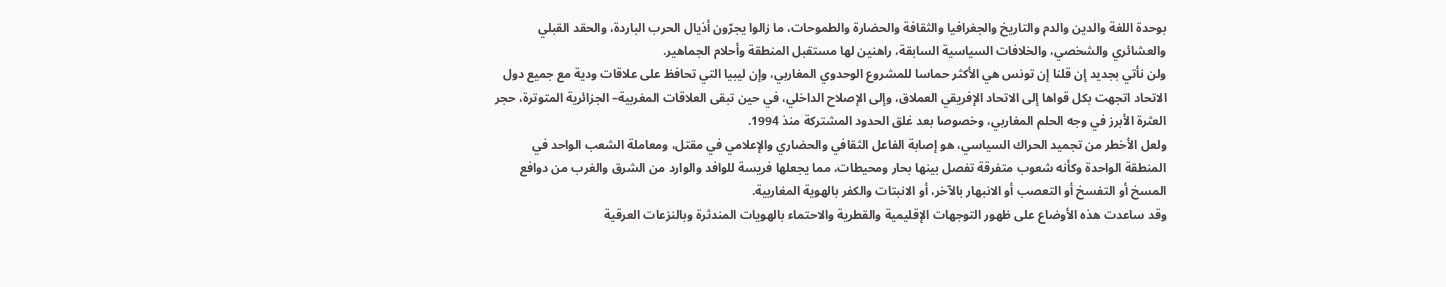بوحدة اللغة والدين والدم والتاريخ والجغرافيا والثقافة والحضارة والطموحات، ما زالوا يجرّون أذيال الحرب الباردة، والحقد القبلي والعشائري والشخصي، والخلافات السياسية السابقة، راهنين لها مستقبل المنطقة وأحلام الجماهير.
ولن نأتي بجديد إن قلنا إن تونس هي الأكثر حماسا للمشروع الوحدوي المغاربي، وإن ليبيا التي تحافظ على علاقات ودية مع جميع دول الاتحاد اتجهت بكل قواها إلى الاتحاد الإفريقي العملاق، وإلى الإصلاح الداخلي، في حين تبقى العلاقات المغربية– الجزائرية المتوترة، حجر العثرة الأبرز في وجه الحلم المغاربي، وخصوصا بعد غلق الحدود المشتركة منذ 1994.
ولعل الأخطر من تجميد الحراك السياسي، هو إصابة الفاعل الثقافي والحضاري والإعلامي في مقتل، ومعاملة الشعب الواحد في المنطقة الواحدة وكأنه شعوب متفرقة تفصل بينها بحار ومحيطات، مما يجعلها فريسة للوافد والوارد من الشرق والغرب من دوافع المسخ أو التفسخ أو التعصب أو الانبهار بالآخر، أو الانبتات والكفر بالهوية المغاربية.
وقد ساعدت هذه الأوضاع على ظهور التوجهات الإقليمية والقطرية والاحتماء بالهويات المندثرة وبالنزعات العرقية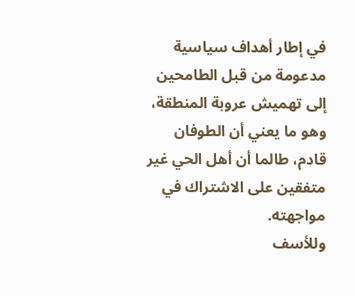في إطار أهداف سياسية مدعومة من قبل الطامحين إلى تهميش عروبة المنطقة، وهو ما يعني أن الطوفان قادم، طالما أن أهل الحي غير متفقين على الاشتراك في مواجهته.
وللأسف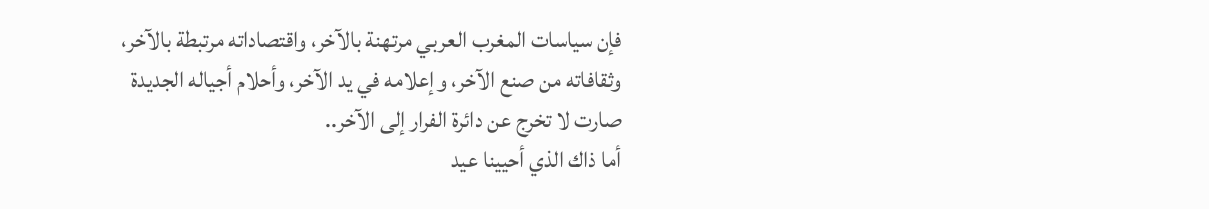فإن سياسات المغرب العربي مرتهنة بالآخر، واقتصاداته مرتبطة بالآخر، وثقافاته من صنع الآخر، وإعلامه في يد الآخر، وأحلام أجياله الجديدة صارت لا تخرج عن دائرة الفرار إلى الآخر..
أما ذاك الذي أحيينا عيد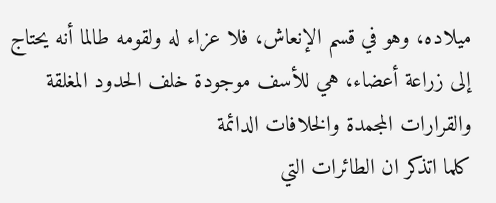ميلاده، وهو في قسم الإنعاش، فلا عزاء له ولقومه طالما أنه يحتاج إلى زراعة أعضاء، هي للأسف موجودة خلف الحدود المغلقة والقرارات المجمدة والخلافات الدائمة
كلما اتذكر ان الطائرات التي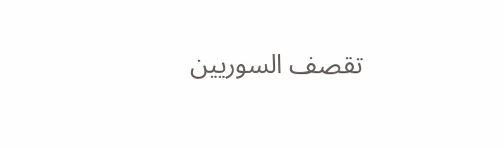تقصف السوريين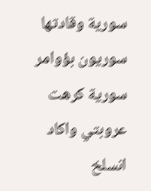سورية وقادتها سوريون بؤوامر سورية كرهت عروبتي واكاد انسلخ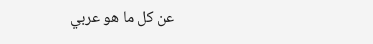عن كل ما هو عربي